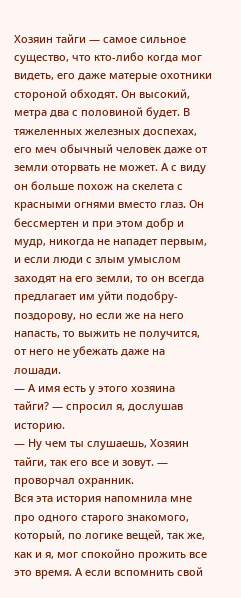Хозяин тайги — самое сильное существо, что кто-либо когда мог видеть, его даже матерые охотники стороной обходят. Он высокий, метра два с половиной будет. В тяжеленных железных доспехах, его меч обычный человек даже от земли оторвать не может. А с виду он больше похож на скелета с красными огнями вместо глаз. Он бессмертен и при этом добр и мудр, никогда не нападет первым, и если люди с злым умыслом заходят на его земли, то он всегда предлагает им уйти подобру-поздорову, но если же на него напасть, то выжить не получится, от него не убежать даже на лошади.
— А имя есть у этого хозяина тайги? — спросил я, дослушав историю.
— Ну чем ты слушаешь, Хозяин тайги, так его все и зовут. — проворчал охранник.
Вся эта история напомнила мне про одного старого знакомого, который, по логике вещей, так же, как и я, мог спокойно прожить все это время. А если вспомнить свой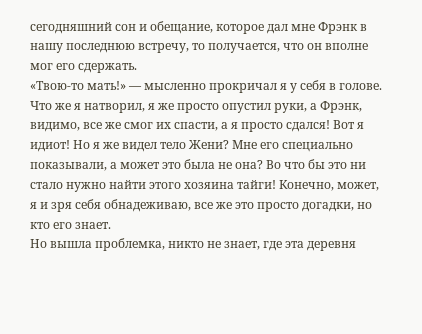сегодняшний сон и обещание, которое дал мне Фрэнк в нашу последнюю встречу, то получается, что он вполне мог его сдержать.
«Твою-то мать!» — мысленно прокричал я у себя в голове. Что же я натворил, я же просто опустил руки, а Фрэнк, видимо, все же смог их спасти, а я просто сдался! Вот я идиот! Но я же видел тело Жени? Мне его специально показывали, а может это была не она? Во что бы это ни стало нужно найти этого хозяина тайги! Конечно, может, я и зря себя обнадеживаю, все же это просто догадки, но кто его знает.
Но вышла проблемка, никто не знает, где эта деревня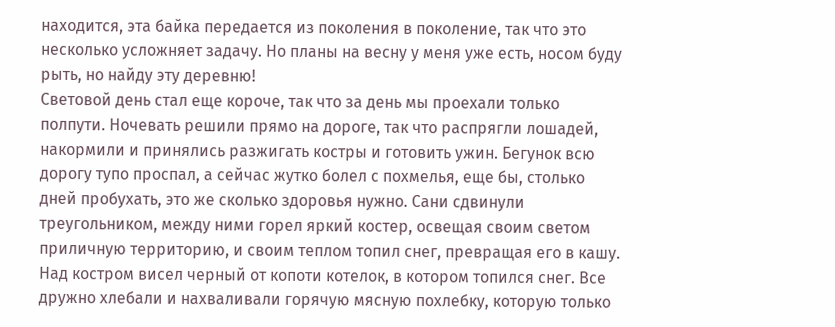находится, эта байка передается из поколения в поколение, так что это несколько усложняет задачу. Но планы на весну у меня уже есть, носом буду рыть, но найду эту деревню!
Световой день стал еще короче, так что за день мы проехали только полпути. Ночевать решили прямо на дороге, так что распрягли лошадей, накормили и принялись разжигать костры и готовить ужин. Бегунок всю дорогу тупо проспал, а сейчас жутко болел с похмелья, еще бы, столько дней пробухать, это же сколько здоровья нужно. Сани сдвинули треугольником, между ними горел яркий костер, освещая своим светом приличную территорию, и своим теплом топил снег, превращая его в кашу. Над костром висел черный от копоти котелок, в котором топился снег. Все дружно хлебали и нахваливали горячую мясную похлебку, которую только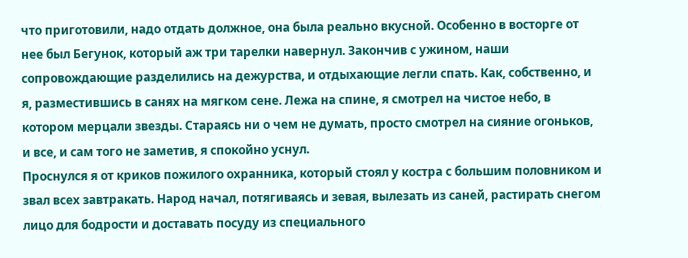что приготовили, надо отдать должное, она была реально вкусной. Особенно в восторге от нее был Бегунок, который аж три тарелки навернул. Закончив с ужином, наши сопровождающие разделились на дежурства, и отдыхающие легли спать. Как, собственно, и я, разместившись в санях на мягком сене. Лежа на спине, я смотрел на чистое небо, в котором мерцали звезды. Стараясь ни о чем не думать, просто смотрел на сияние огоньков, и все, и сам того не заметив, я спокойно уснул.
Проснулся я от криков пожилого охранника, который стоял у костра с большим половником и звал всех завтракать. Народ начал, потягиваясь и зевая, вылезать из саней, растирать снегом лицо для бодрости и доставать посуду из специального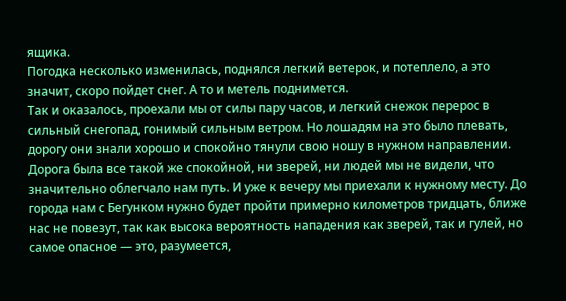ящика.
Погодка несколько изменилась, поднялся легкий ветерок, и потеплело, а это значит, скоро пойдет снег. А то и метель поднимется.
Так и оказалось, проехали мы от силы пару часов, и легкий снежок перерос в сильный снегопад, гонимый сильным ветром. Но лошадям на это было плевать, дорогу они знали хорошо и спокойно тянули свою ношу в нужном направлении. Дорога была все такой же спокойной, ни зверей, ни людей мы не видели, что значительно облегчало нам путь. И уже к вечеру мы приехали к нужному месту. До города нам с Бегунком нужно будет пройти примерно километров тридцать, ближе нас не повезут, так как высока вероятность нападения как зверей, так и гулей, но самое опасное — это, разумеется,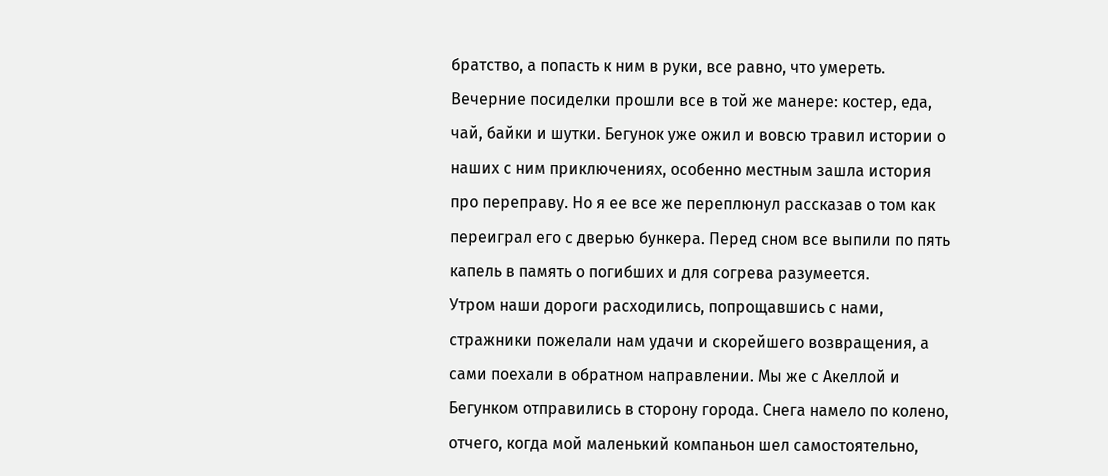братство, а попасть к ним в руки, все равно, что умереть.
Вечерние посиделки прошли все в той же манере: костер, еда, чай, байки и шутки. Бегунок уже ожил и вовсю травил истории о наших с ним приключениях, особенно местным зашла история про переправу. Но я ее все же переплюнул рассказав о том как переиграл его с дверью бункера. Перед сном все выпили по пять капель в память о погибших и для согрева разумеется.
Утром наши дороги расходились, попрощавшись с нами, стражники пожелали нам удачи и скорейшего возвращения, а сами поехали в обратном направлении. Мы же с Акеллой и Бегунком отправились в сторону города. Снега намело по колено, отчего, когда мой маленький компаньон шел самостоятельно,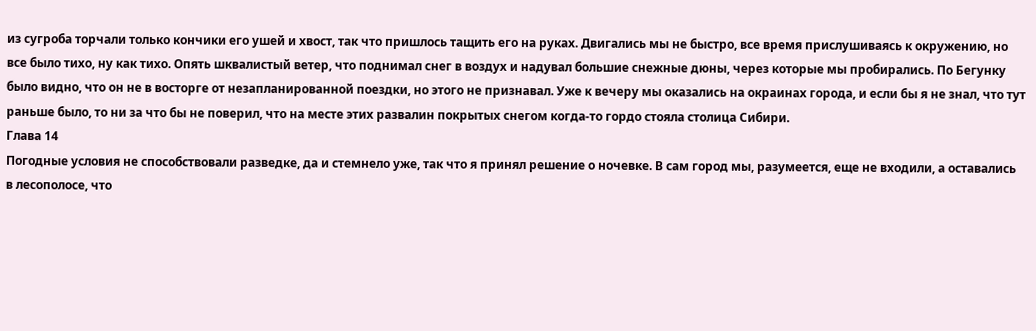из сугроба торчали только кончики его ушей и хвост, так что пришлось тащить его на руках. Двигались мы не быстро, все время прислушиваясь к окружению, но все было тихо, ну как тихо. Опять шквалистый ветер, что поднимал снег в воздух и надувал большие снежные дюны, через которые мы пробирались. По Бегунку было видно, что он не в восторге от незапланированной поездки, но этого не признавал. Уже к вечеру мы оказались на окраинах города, и если бы я не знал, что тут раньше было, то ни за что бы не поверил, что на месте этих развалин покрытых снегом когда-то гордо стояла столица Сибири.
Глава 14
Погодные условия не способствовали разведке, да и стемнело уже, так что я принял решение о ночевке. В сам город мы, разумеется, еще не входили, а оставались в лесополосе, что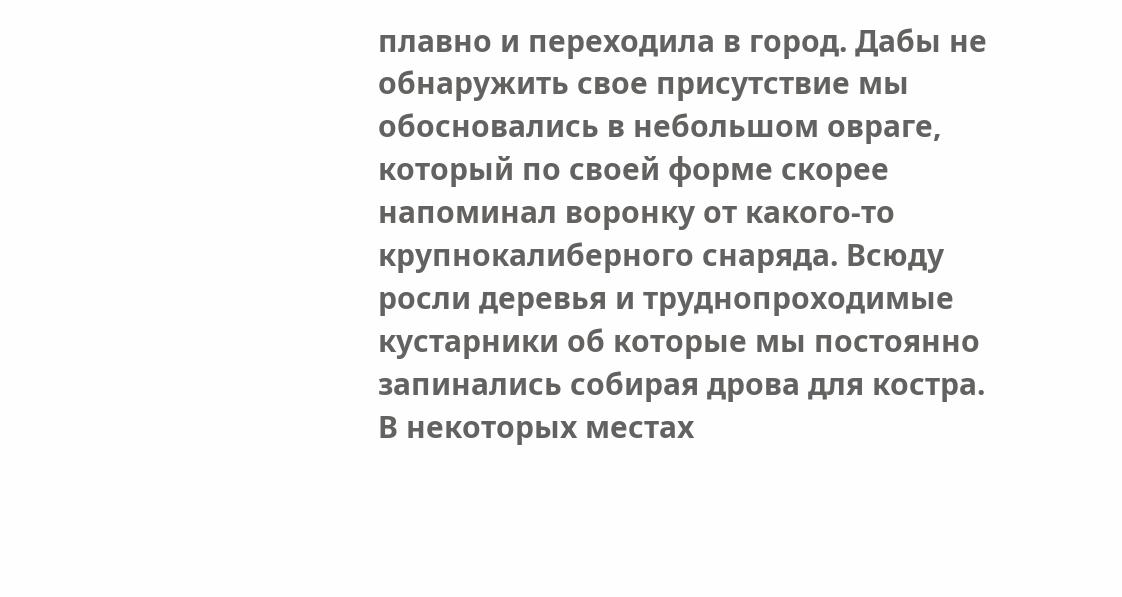плавно и переходила в город. Дабы не обнаружить свое присутствие мы обосновались в небольшом овраге, который по своей форме скорее напоминал воронку от какого-то крупнокалиберного снаряда. Всюду росли деревья и труднопроходимые кустарники об которые мы постоянно запинались собирая дрова для костра. В некоторых местах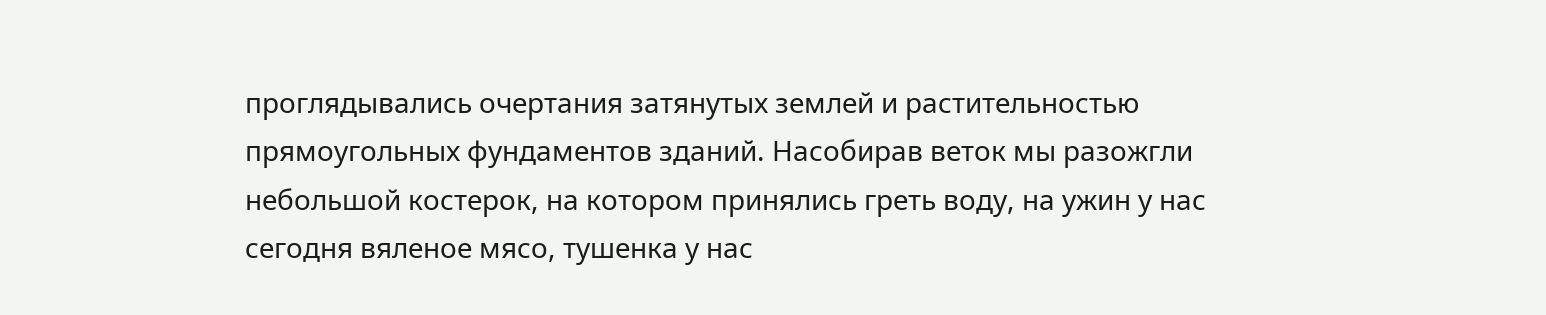проглядывались очертания затянутых землей и растительностью прямоугольных фундаментов зданий. Насобирав веток мы разожгли небольшой костерок, на котором принялись греть воду, на ужин у нас сегодня вяленое мясо, тушенка у нас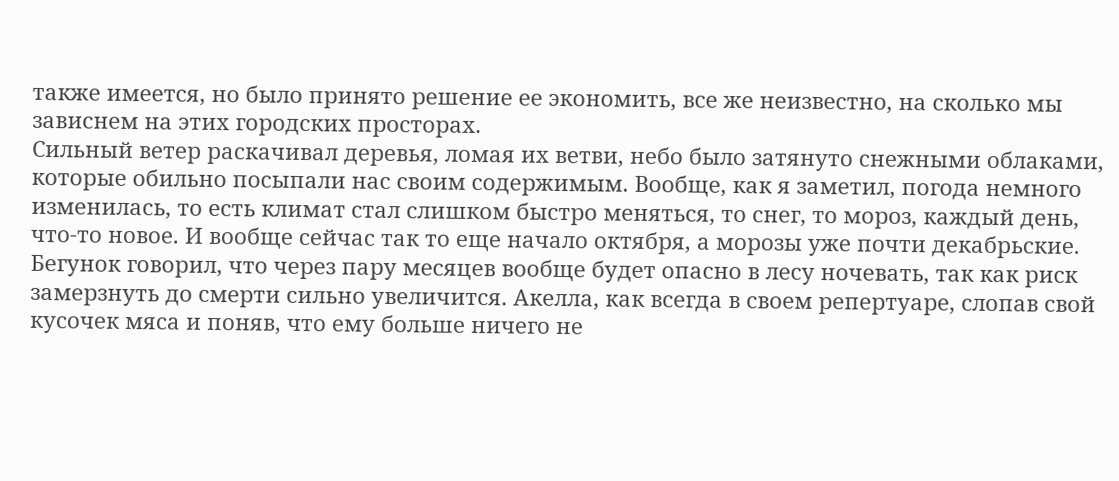также имеется, но было принято решение ее экономить, все же неизвестно, на сколько мы зависнем на этих городских просторах.
Сильный ветер раскачивал деревья, ломая их ветви, небо было затянуто снежными облаками, которые обильно посыпали нас своим содержимым. Вообще, как я заметил, погода немного изменилась, то есть климат стал слишком быстро меняться, то снег, то мороз, каждый день, что-то новое. И вообще сейчас так то еще начало октября, а морозы уже почти декабрьские. Бегунок говорил, что через пару месяцев вообще будет опасно в лесу ночевать, так как риск замерзнуть до смерти сильно увеличится. Акелла, как всегда в своем репертуаре, слопав свой кусочек мяса и поняв, что ему больше ничего не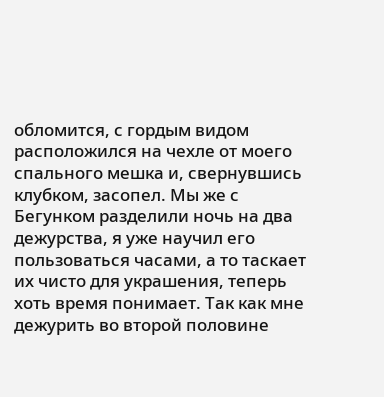обломится, с гордым видом расположился на чехле от моего спального мешка и, свернувшись клубком, засопел. Мы же с Бегунком разделили ночь на два дежурства, я уже научил его пользоваться часами, а то таскает их чисто для украшения, теперь хоть время понимает. Так как мне дежурить во второй половине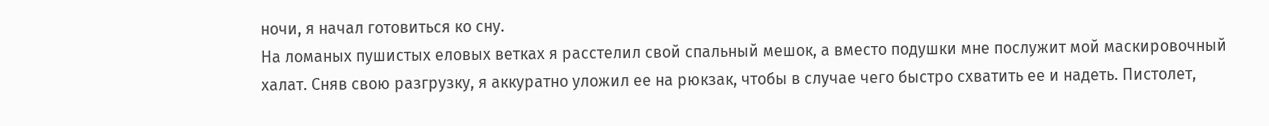ночи, я начал готовиться ко сну.
На ломаных пушистых еловых ветках я расстелил свой спальный мешок, а вместо подушки мне послужит мой маскировочный халат. Сняв свою разгрузку, я аккуратно уложил ее на рюкзак, чтобы в случае чего быстро схватить ее и надеть. Пистолет,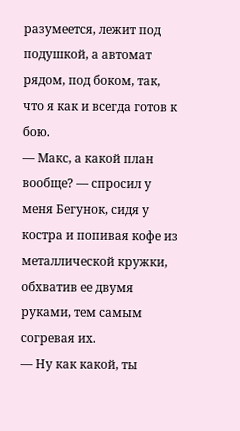разумеется, лежит под подушкой, а автомат рядом, под боком, так, что я как и всегда готов к бою.
— Макс, а какой план вообще? — спросил у меня Бегунок, сидя у костра и попивая кофе из металлической кружки, обхватив ее двумя руками, тем самым согревая их.
— Ну как какой, ты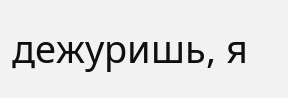дежуришь, я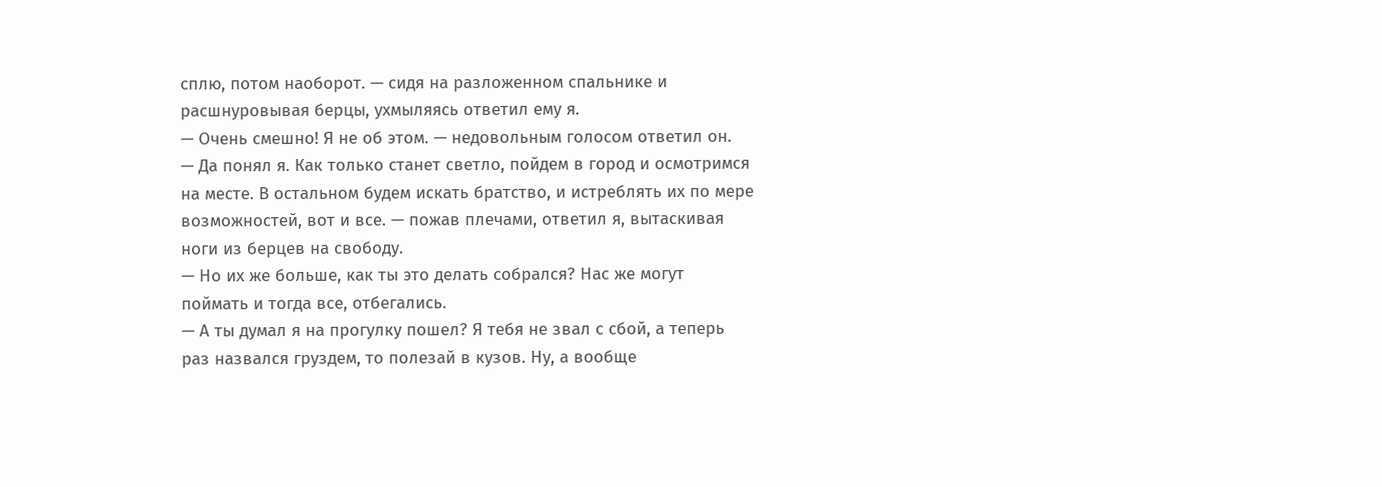сплю, потом наоборот. — сидя на разложенном спальнике и расшнуровывая берцы, ухмыляясь ответил ему я.
— Очень смешно! Я не об этом. — недовольным голосом ответил он.
— Да понял я. Как только станет светло, пойдем в город и осмотримся на месте. В остальном будем искать братство, и истреблять их по мере возможностей, вот и все. — пожав плечами, ответил я, вытаскивая ноги из берцев на свободу.
— Но их же больше, как ты это делать собрался? Нас же могут поймать и тогда все, отбегались.
— А ты думал я на прогулку пошел? Я тебя не звал с сбой, а теперь раз назвался груздем, то полезай в кузов. Ну, а вообще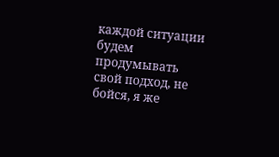каждой ситуации будем продумывать свой подход, не бойся, я же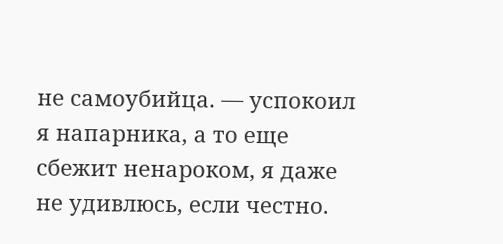не самоубийца. — успокоил я напарника, а то еще сбежит ненароком, я даже не удивлюсь, если честно.